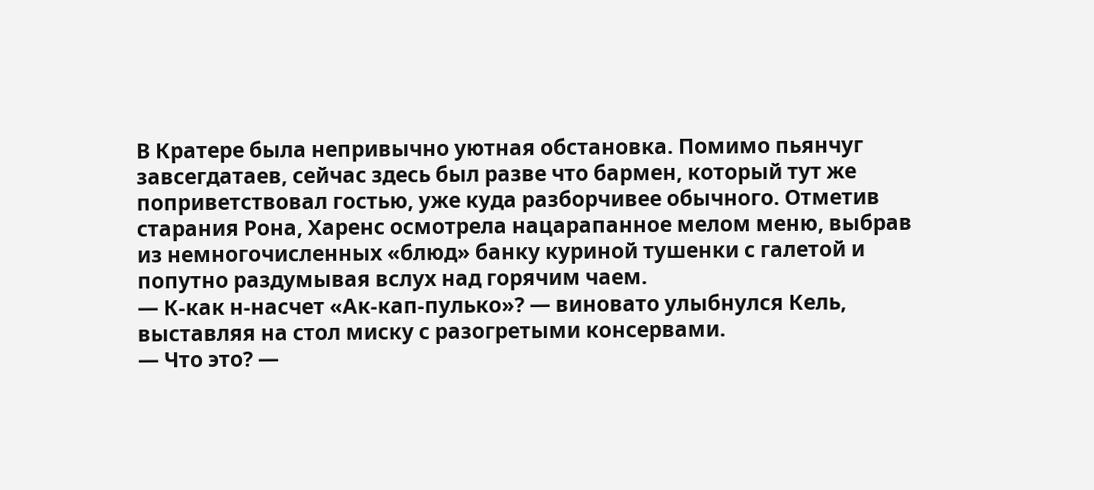В Кратере была непривычно уютная обстановка. Помимо пьянчуг завсегдатаев, сейчас здесь был разве что бармен, который тут же поприветствовал гостью, уже куда разборчивее обычного. Отметив старания Рона, Харенс осмотрела нацарапанное мелом меню, выбрав из немногочисленных «блюд» банку куриной тушенки с галетой и попутно раздумывая вслух над горячим чаем.
— К-как н-насчет «Ак-кап-пулько»? — виновато улыбнулся Кель, выставляя на стол миску с разогретыми консервами.
— Что это? —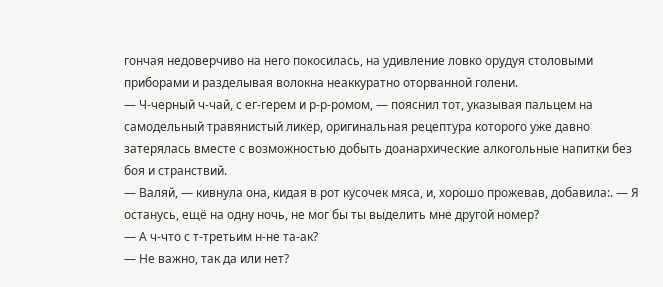гончая недоверчиво на него покосилась, на удивление ловко орудуя столовыми приборами и разделывая волокна неаккуратно оторванной голени.
— Ч-черный ч-чай, с ег-герем и р-р-ромом, — пояснил тот, указывая пальцем на самодельный травянистый ликер, оригинальная рецептура которого уже давно затерялась вместе с возможностью добыть доанархические алкогольные напитки без боя и странствий.
— Валяй, — кивнула она, кидая в рот кусочек мяса, и, хорошо прожевав, добавила:. — Я останусь, ещё на одну ночь, не мог бы ты выделить мне другой номер?
— А ч-что с т-третьим н-не та-ак?
— Не важно, так да или нет?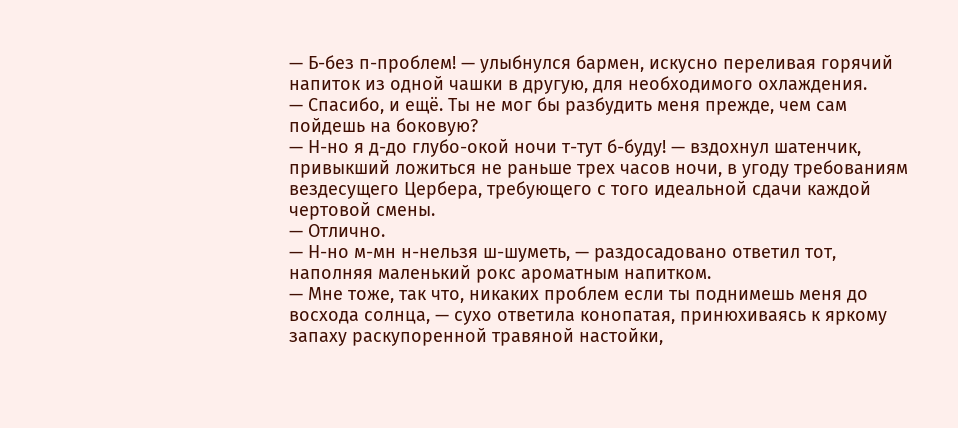— Б-без п-проблем! — улыбнулся бармен, искусно переливая горячий напиток из одной чашки в другую, для необходимого охлаждения.
— Спасибо, и ещё. Ты не мог бы разбудить меня прежде, чем сам пойдешь на боковую?
— Н-но я д-до глубо-окой ночи т-тут б-буду! — вздохнул шатенчик, привыкший ложиться не раньше трех часов ночи, в угоду требованиям вездесущего Цербера, требующего с того идеальной сдачи каждой чертовой смены.
— Отлично.
— Н-но м-мн н-нельзя ш-шуметь, — раздосадовано ответил тот, наполняя маленький рокс ароматным напитком.
— Мне тоже, так что, никаких проблем если ты поднимешь меня до восхода солнца, — сухо ответила конопатая, принюхиваясь к яркому запаху раскупоренной травяной настойки,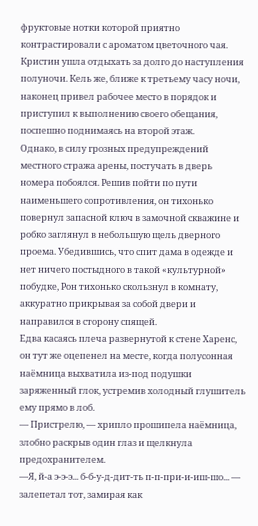фруктовые нотки которой приятно контрастировали с ароматом цветочного чая.
Кристин ушла отдыхать за долго до наступления полуночи. Кель же, ближе к третьему часу ночи, наконец привел рабочее место в порядок и приступил к выполнению своего обещания, поспешно поднимаясь на второй этаж.
Однако, в силу грозных предупреждений местного стража арены, постучать в дверь номера побоялся. Решив пойти по пути наименьшего сопротивления, он тихонько повернул запасной ключ в замочной скважине и робко заглянул в небольшую щель дверного проема. Убедившись, что спит дама в одежде и нет ничего постыдного в такой «культурной» побудке, Рон тихонько скользнул в комнату, аккуратно прикрывая за собой двери и направился в сторону спящей.
Едва касаясь плеча развернутой к стене Харенс, он тут же оцепенел на месте, когда полусонная наёмница выхватила из-под подушки заряженный глок, устремив холодный глушитель ему прямо в лоб.
— Пристрелю, — хрипло прошипела наёмница, злобно раскрыв один глаз и щелкнула предохранителем.
—Я, й-а э-э-э... б-б-у-д-дит-ть п-п-при-и-иш-шо... — залепетал тот, замирая как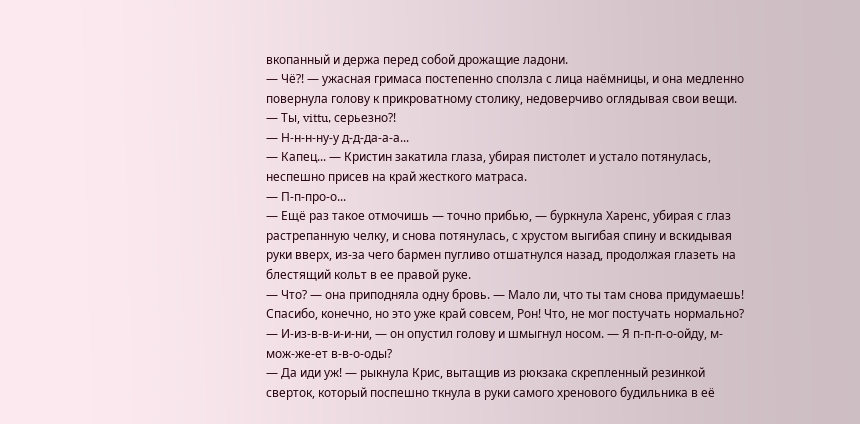вкопанный и держа перед собой дрожащие ладони.
— Чё?! — ужасная гримаса постепенно сползла с лица наёмницы, и она медленно повернула голову к прикроватному столику, недоверчиво оглядывая свои вещи. — Ты, vittu, серьезно?!
— Н-н-н-ну-у д-д-да-а-а...
— Капец... — Кристин закатила глаза, убирая пистолет и устало потянулась, неспешно присев на край жесткого матраса.
— П-п-про-о...
— Ещё раз такое отмочишь — точно прибью, — буркнула Харенс, убирая с глаз растрепанную челку, и снова потянулась, с хрустом выгибая спину и вскидывая руки вверх, из-за чего бармен пугливо отшатнулся назад, продолжая глазеть на блестящий кольт в ее правой руке.
— Что? — она приподняла одну бровь. — Мало ли, что ты там снова придумаешь! Спасибо, конечно, но это уже край совсем, Рон! Что, не мог постучать нормально?
— И-из-в-в-и-и-ни, — он опустил голову и шмыгнул носом. — Я п-п-п-о-ойду, м-мож-же-ет в-в-о-оды?
— Да иди уж! — рыкнула Крис, вытащив из рюкзака скрепленный резинкой сверток, который поспешно ткнула в руки самого хренового будильника в её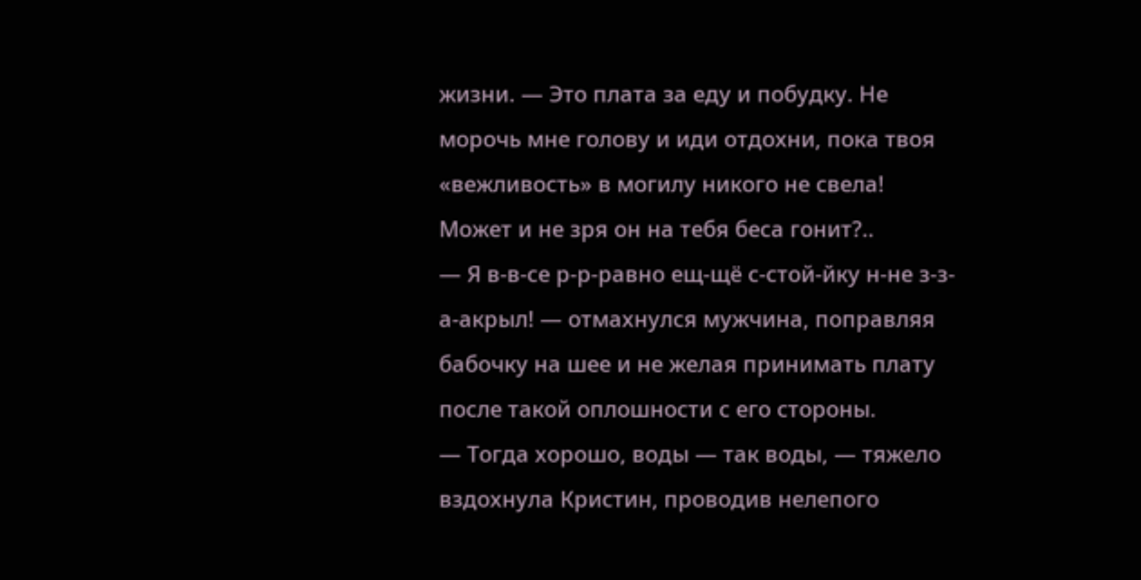жизни. — Это плата за еду и побудку. Не морочь мне голову и иди отдохни, пока твоя «вежливость» в могилу никого не свела! Может и не зря он на тебя беса гонит?..
— Я в-в-се р-р-равно ещ-щё с-стой-йку н-не з-з-а-акрыл! — отмахнулся мужчина, поправляя бабочку на шее и не желая принимать плату после такой оплошности с его стороны.
— Тогда хорошо, воды — так воды, — тяжело вздохнула Кристин, проводив нелепого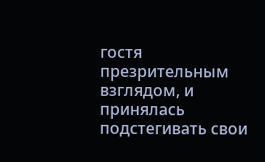гостя презрительным взглядом, и принялась подстегивать свои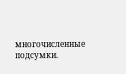многочисленные подсумки.